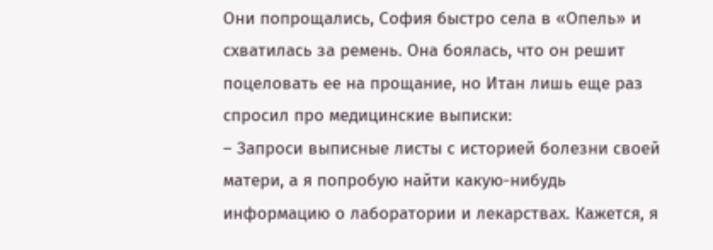Они попрощались, София быстро села в «Опель» и схватилась за ремень. Она боялась, что он решит поцеловать ее на прощание, но Итан лишь еще раз спросил про медицинские выписки:
– Запроси выписные листы с историей болезни своей матери, а я попробую найти какую-нибудь информацию о лаборатории и лекарствах. Кажется, я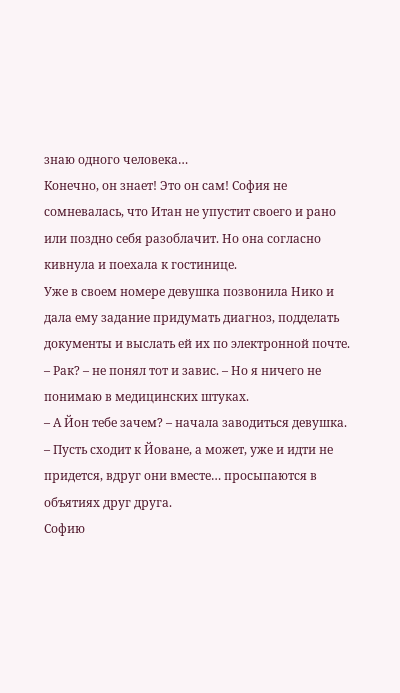знаю одного человека…
Конечно, он знает! Это он сам! София не сомневалась, что Итан не упустит своего и рано или поздно себя разоблачит. Но она согласно кивнула и поехала к гостинице.
Уже в своем номере девушка позвонила Нико и дала ему задание придумать диагноз, подделать документы и выслать ей их по электронной почте.
– Рак? – не понял тот и завис. – Но я ничего не понимаю в медицинских штуках.
– А Йон тебе зачем? – начала заводиться девушка. – Пусть сходит к Йоване, а может, уже и идти не придется, вдруг они вместе… просыпаются в объятиях друг друга.
Софию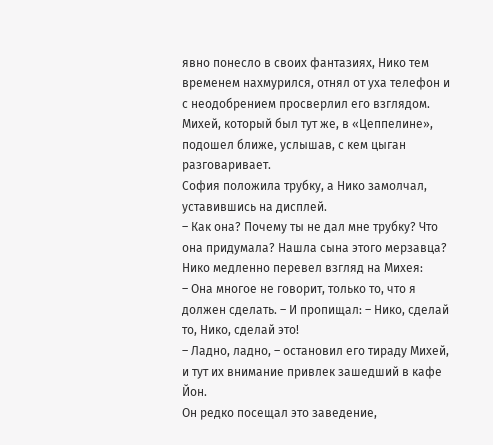явно понесло в своих фантазиях, Нико тем временем нахмурился, отнял от уха телефон и с неодобрением просверлил его взглядом. Михей, который был тут же, в «Цеппелине», подошел ближе, услышав, с кем цыган разговаривает.
София положила трубку, а Нико замолчал, уставившись на дисплей.
– Как она? Почему ты не дал мне трубку? Что она придумала? Нашла сына этого мерзавца?
Нико медленно перевел взгляд на Михея:
– Она многое не говорит, только то, что я должен сделать. – И пропищал: – Нико, сделай то, Нико, сделай это!
– Ладно, ладно, – остановил его тираду Михей, и тут их внимание привлек зашедший в кафе Йон.
Он редко посещал это заведение,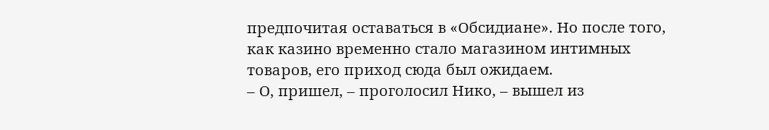предпочитая оставаться в «Обсидиане». Но после того, как казино временно стало магазином интимных товаров, его приход сюда был ожидаем.
– О, пришел, – проголосил Нико, – вышел из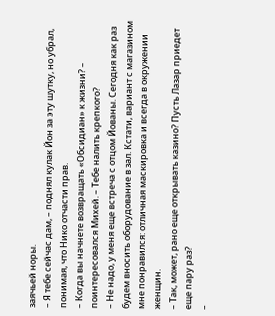заячьей норы.
– Я тебе сейчас дам, – поднял кулак Йон за эту шутку, но убрал, понимая, что Нико отчасти прав.
– Когда вы начнете возвращать «Обсидиан» к жизни? – поинтересовался Михей. – Тебе налить крепкого?
– Не надо, у меня еще встреча с отцом Йованы. Сегодня как раз будем вносить оборудование в зал. Кстати, вариант с магазином мне понравился: отличная маскировка и всегда в окружении женщин.
– Так, может, рано еще открывать казино? Пусть Лазар приедет еще пару раз?
–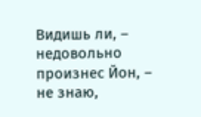Видишь ли, – недовольно произнес Йон, – не знаю,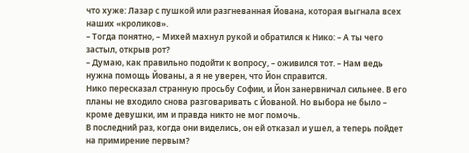что хуже: Лазар с пушкой или разгневанная Йована, которая выгнала всех наших «кроликов».
– Тогда понятно, – Михей махнул рукой и обратился к Нико: – А ты чего застыл, открыв рот?
– Думаю, как правильно подойти к вопросу, – оживился тот. – Нам ведь нужна помощь Йованы, а я не уверен, что Йон справится.
Нико пересказал странную просьбу Софии, и Йон занервничал сильнее. В его планы не входило снова разговаривать с Йованой. Но выбора не было – кроме девушки, им и правда никто не мог помочь.
В последний раз, когда они виделись, он ей отказал и ушел, а теперь пойдет на примирение первым?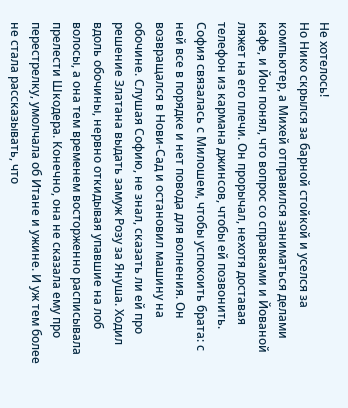Не хотелось!
Но Нико скрылся за барной стойкой и уселся за компьютер, а Михей отправился заниматься делами кафе, и Йон понял, что вопрос со справками и Йованой ляжет на его плечи. Он прорычал, нехотя доставая телефон из кармана джинсов, чтобы ей позвонить.
София связалась с Милошем, чтобы успокоить брата: с ней все в порядке и нет повода для волнения. Он возвращался в Нови-Сад и остановил машину на обочине. Слушая Софию, не знал, сказать ли ей про решение Златана выдать замуж Розу за Януша. Ходил вдоль обочины, нервно откидывая упавшие на лоб волосы, а она тем временем восторженно расписывала прелести Шкодера. Конечно, она не сказала ему про перестрелку, умолчала об Итане и ужине. И уж тем более не стала рассказывать, что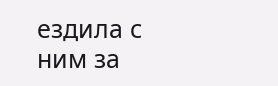ездила с ним за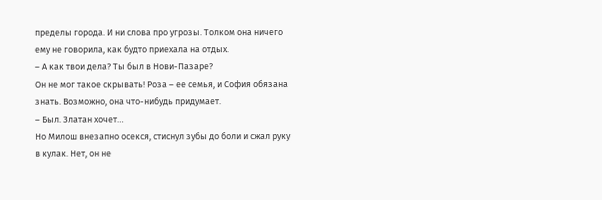пределы города. И ни слова про угрозы. Толком она ничего ему не говорила, как будто приехала на отдых.
– А как твои дела? Ты был в Нови-Пазаре?
Он не мог такое скрывать! Роза – ее семья, и София обязана знать. Возможно, она что-нибудь придумает.
– Был. Златан хочет…
Но Милош внезапно осекся, стиснул зубы до боли и сжал руку в кулак. Нет, он не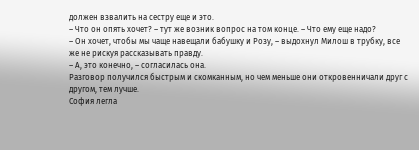должен взвалить на сестру еще и это.
– Что он опять хочет? – тут же возник вопрос на том конце. – Что ему еще надо?
– Он хочет, чтобы мы чаще навещали бабушку и Розу, – выдохнул Милош в трубку, все же не рискуя рассказывать правду.
– А, это конечно, – согласилась она.
Разговор получился быстрым и скомканным, но чем меньше они откровенничали друг с другом, тем лучше.
София легла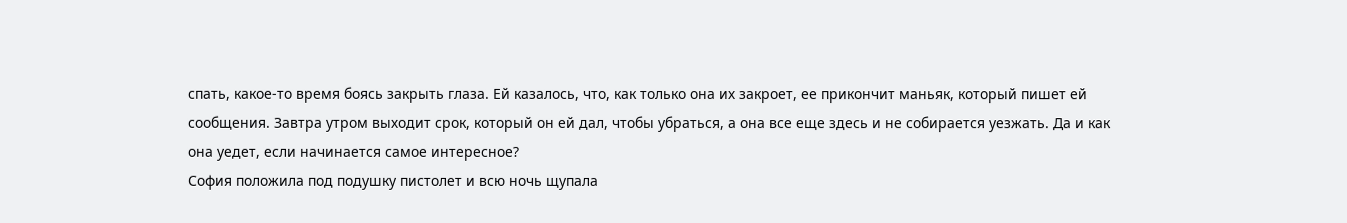спать, какое-то время боясь закрыть глаза. Ей казалось, что, как только она их закроет, ее прикончит маньяк, который пишет ей сообщения. Завтра утром выходит срок, который он ей дал, чтобы убраться, а она все еще здесь и не собирается уезжать. Да и как она уедет, если начинается самое интересное?
София положила под подушку пистолет и всю ночь щупала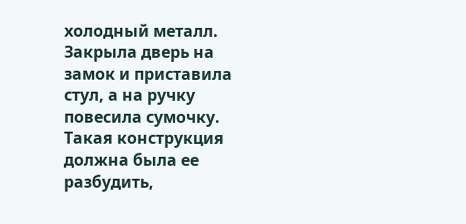холодный металл. Закрыла дверь на замок и приставила стул, а на ручку повесила сумочку. Такая конструкция должна была ее разбудить,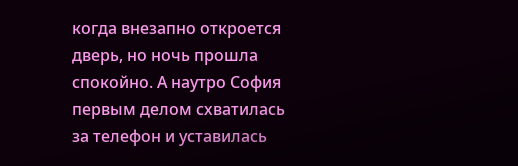когда внезапно откроется дверь, но ночь прошла спокойно. А наутро София первым делом схватилась за телефон и уставилась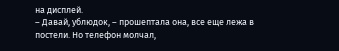на дисплей.
– Давай, ублюдок, – прошептала она, все еще лежа в постели. Но телефон молчал,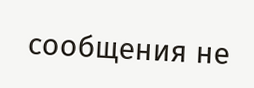сообщения не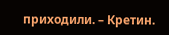приходили. – Кретин.